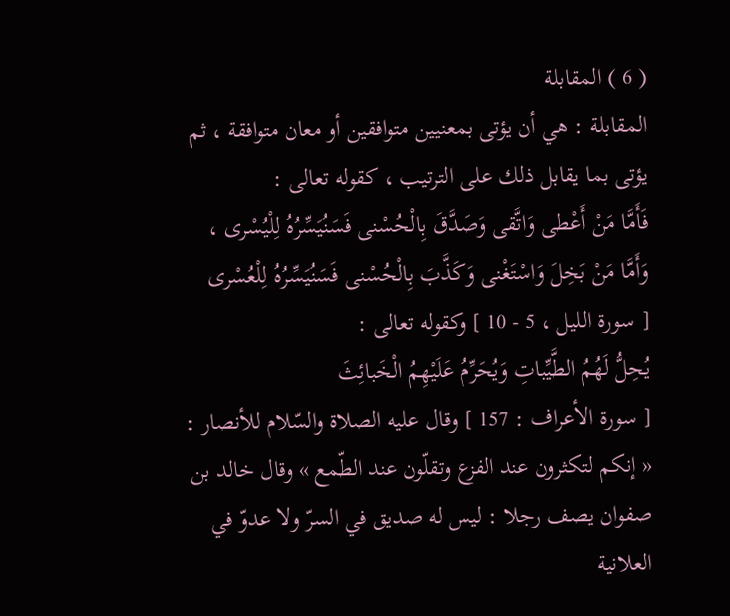( 6 ) المقابلة
المقابلة : هي أن يؤتى بمعنيين متوافقين أو معان متوافقة ، ثم يؤتى بما يقابل ذلك على الترتيب ، كقوله تعالى :
فَأَمَّا مَنْ أَعْطى وَاتَّقى وَصَدَّقَ بِالْحُسْنى فَسَنُيَسِّرُهُ لِلْيُسْرى ، وَأَمَّا مَنْ بَخِلَ وَاسْتَغْنى وَكَذَّبَ بِالْحُسْنى فَسَنُيَسِّرُهُ لِلْعُسْرى
[ سورة الليل ، 5 - 10 ] وكقوله تعالى :
يُحِلُّ لَهُمُ الطَّيِّباتِ وَيُحَرِّمُ عَلَيْهِمُ الْخَبائِثَ
[ سورة الأعراف : 157 ] وقال عليه الصلاة والسّلام للأنصار : « إنكم لتكثرون عند الفزع وتقلّون عند الطّمع » وقال خالد بن صفوان يصف رجلا : ليس له صديق في السرّ ولا عدوّ في العلانية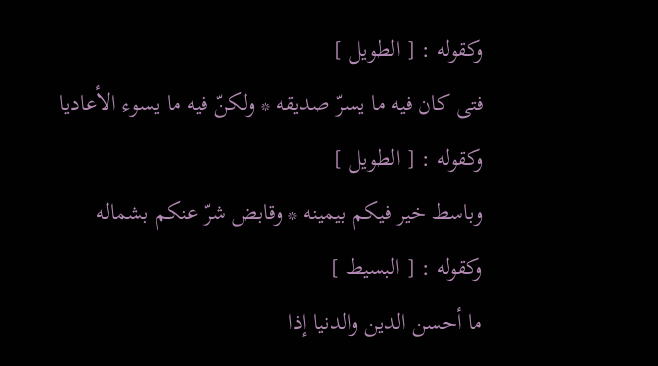وكقوله : [ الطويل ]
فتى كان فيه ما يسرّ صديقه * ولكنّ فيه ما يسوء الأعاديا
وكقوله : [ الطويل ]
وباسط خير فيكم بيمينه * وقابض شرّ عنكم بشماله
وكقوله : [ البسيط ]
ما أحسن الدين والدنيا إذا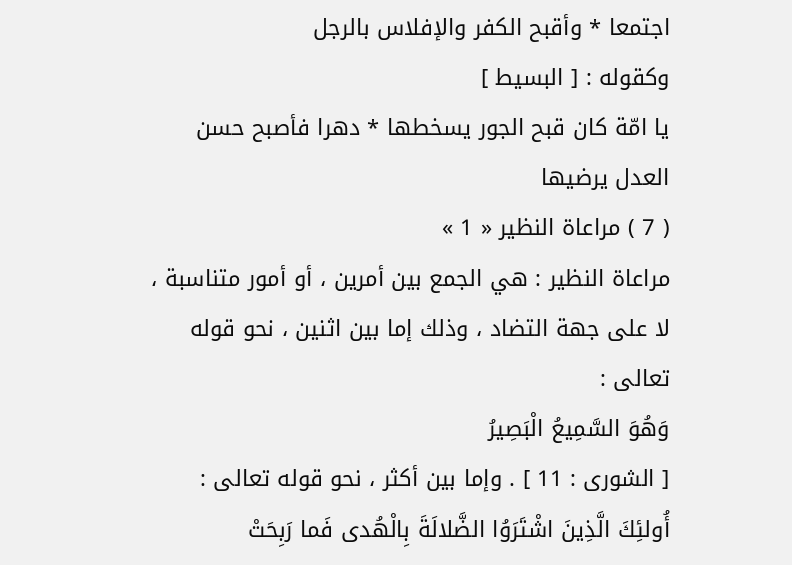اجتمعا * وأقبح الكفر والإفلاس بالرجل
وكقوله : [ البسيط ]
يا امّة كان قبح الجور يسخطها * دهرا فأصبح حسن العدل يرضيها
( 7 ) مراعاة النظير « 1 »
مراعاة النظير : هي الجمع بين أمرين ، أو أمور متناسبة ، لا على جهة التضاد ، وذلك إما بين اثنين ، نحو قوله تعالى :
وَهُوَ السَّمِيعُ الْبَصِيرُ
[ الشورى : 11 ] . وإما بين أكثر ، نحو قوله تعالى :
أُولئِكَ الَّذِينَ اشْتَرَوُا الضَّلالَةَ بِالْهُدى فَما رَبِحَتْ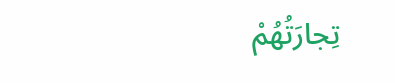تِجارَتُهُمْ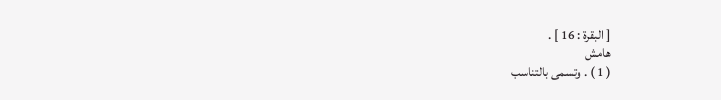[ البقرة : 16 ] .
هامش
( 1 ) . وتسمى بالتناسب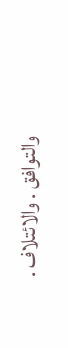والتوافق . والائتلاف .